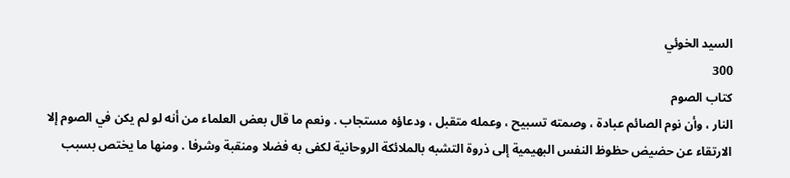السيد الخوئي
300
كتاب الصوم
النار ، وأن نوم الصائم عبادة ، وصمته تسبيح ، وعمله متقبل ، ودعاؤه مستجاب . ونعم ما قال بعض العلماء من أنه لو لم يكن في الصوم إلا الارتقاء عن حضيض حظوظ النفس البهيمية إلى ذروة التشبه بالملائكة الروحانية لكفى به فضلا ومنقبة وشرفا . ومنها ما يختص بسبب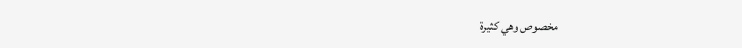مخصوص وهي كثيرة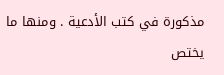مذكورة في كتب الأدعية . ومنها ما يختص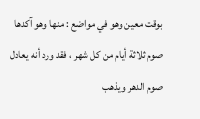بوقت معين وهو في مواضع : منها وهو آكدها صوم ثلاثة أيام من كل شهر ، فقد ورد أنه يعادل صوم الدهر ويذهب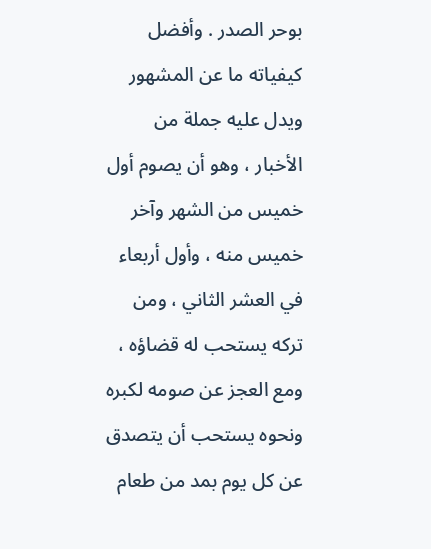بوحر الصدر . وأفضل كيفياته ما عن المشهور ويدل عليه جملة من الأخبار ، وهو أن يصوم أول خميس من الشهر وآخر خميس منه ، وأول أربعاء في العشر الثاني ، ومن تركه يستحب له قضاؤه ، ومع العجز عن صومه لكبره ونحوه يستحب أن يتصدق عن كل يوم بمد من طعام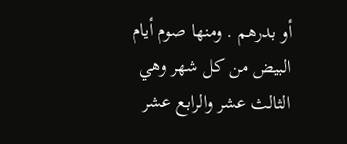أو بدرهم . ومنها صوم أيام البيض من كل شهر وهي الثالث عشر والرابع عشر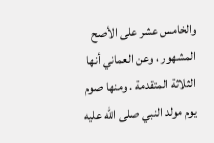والخامس عشر على الأصح المشهور ، وعن العماني أنها الثلاثة المتقدمة . ومنها صوم يوم مولد النبي صلى الله عليه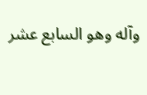وآله وهو السابع عشر